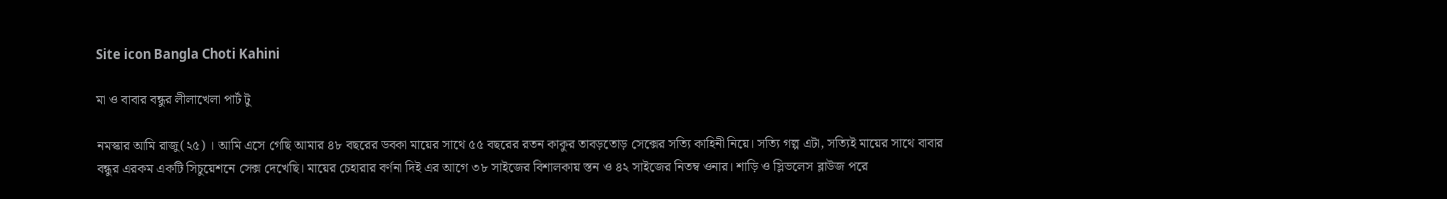Site icon Bangla Choti Kahini

মা ও বাবার বন্ধুর লীলাখেলা পার্ট টু

নমস্কার আমি রাজু(২৫) । আমি এসে গেছি আমার ৪৮ বছরের ডবকা মায়ের সাথে ৫৫ বছরের রতন কাকুর তাবড়তোড় সেক্সের সত্যি কাহিনী নিয়ে। সত্যি গল্প এটা, সত্যিই মায়ের সাথে বাবার বন্ধুর এরকম একটি সিচুয়েশনে সেক্স দেখেছি। মায়ের চেহারার বর্ণনা দিই এর আগে ৩৮ সাইজের বিশালকায় স্তন ও ৪২ সাইজের নিতম্ব ওনার। শাড়ি ও স্লিভলেস ব্লাউজ পরে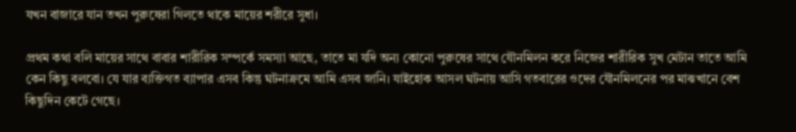যখন বাজারে যান তখন পুরুষেরা গিলতে থাকে মায়ের শরীরে সুধা।

প্রথম কথা বলি মায়ের সাথে বাবার শারীরিক সম্পর্কে সমস্যা আছে, তাতে মা যদি অন্য কোনো পুরুষের সাথে যৌনমিলন করে নিজের শারীরিক সুখ মেটান তাতে আমি কেন কিছু বলবো। যে যার ব্যক্তিগত ব্যাপার এসব কিন্তু ঘটনাক্রমে আমি এসব জানি। যাইহোক আসল ঘটনায় আসি গতবারের ওদের যৌনমিলনের পর মাঝখানে বেশ কিছুদিন কেটে গেছে।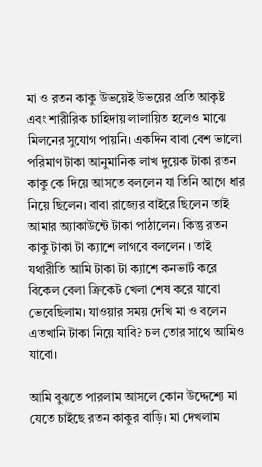মা ও রতন কাকু উভয়েই উভয়ের প্রতি আকৃষ্ট এবং শারীরিক চাহিদায় লালায়িত হলেও মাঝে মিলনের সুযোগ পায়নি। একদিন বাবা বেশ ভালো পরিমাণ টাকা আনুমানিক লাখ দুয়েক টাকা রতন কাকু কে দিয়ে আসতে বললেন যা তিনি আগে ধার নিয়ে ছিলেন। বাবা রাজ্যের বাইরে ছিলেন তাই আমার অ্যাকাউন্টে টাকা পাঠালেন। কিন্তু রতন কাকু টাকা টা ক্যাশে লাগবে বললেন । তাই যথারীতি আমি টাকা টা ক্যাশে কনভার্ট করে বিকেল বেলা ক্রিকেট খেলা শেষ করে যাবো ভেবেছিলাম। যাওয়ার সময় দেখি মা ও বলেন এতখানি টাকা নিয়ে যাবি? চল তোর সাথে আমিও যাবো।

আমি বুঝতে পারলাম আসলে কোন উদ্দেশ্যে মা যেতে চাইছে রতন কাকুর বাড়ি। মা দেখলাম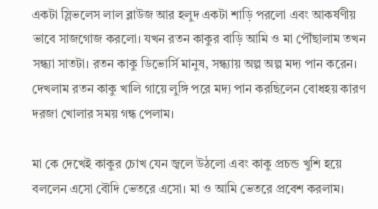একটা স্লিভলেস লাল ব্লাউজ আর হলুদ একটা শাড়ি পরলো এবং আকর্ষণীয় ভাবে সাজগোজ করলো। যখন রতন কাকুর বাড়ি আমি ও মা পৌঁছালাম তখন সন্ধ্যা সাতটা। রতন কাকু ডিভোর্সি মানুষ, সন্ধ্যায় অল্প অল্প মদ্য পান করেন। দেখলাম রতন কাকু খালি গায়ে লুঙ্গি পরে মদ্য পান করছিলেন বোধহয় কারণ দরজা খোলার সময় গন্ধ পেলাম।

মা কে দেখেই কাকুর চোখ যেন জ্বলে উঠলো এবং কাকু প্রচন্ড খুশি হয়ে বললেন এসো বৌদি ভেতরে এসো। মা ও আমি ভেতরে প্রবেশ করলাম।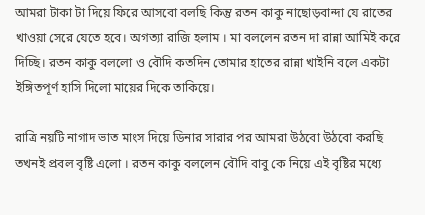আমরা টাকা টা দিয়ে ফিরে আসবো বলছি কিন্তু রতন কাকু নাছোড়বান্দা যে রাতের খাওয়া সেরে যেতে হবে। অগত্যা রাজি হলাম । মা বললেন রতন দা রান্না আমিই করে দিচ্ছি। রতন কাকু বললো ও বৌদি কতদিন তোমার হাতের রান্না খাইনি বলে একটা ইঙ্গিতপূর্ণ হাসি দিলো মায়ের দিকে তাকিয়ে।

রাত্রি নয়টি নাগাদ ভাত মাংস দিয়ে ডিনার সারার পর আমরা উঠবো উঠবো করছি তখনই প্রবল বৃষ্টি এলো । রতন কাকু বললেন বৌদি বাবু কে নিয়ে এই বৃষ্টির মধ্যে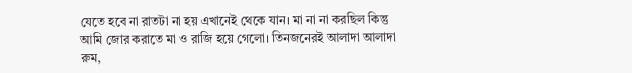যেতে হবে না রাতটা না হয় এখানেই থেকে যান। মা না না করছিল কিন্তু আমি জোর করাতে মা ও রাজি হয়ে গেলো। তিনজনেরই আলাদা আলাদা রুম,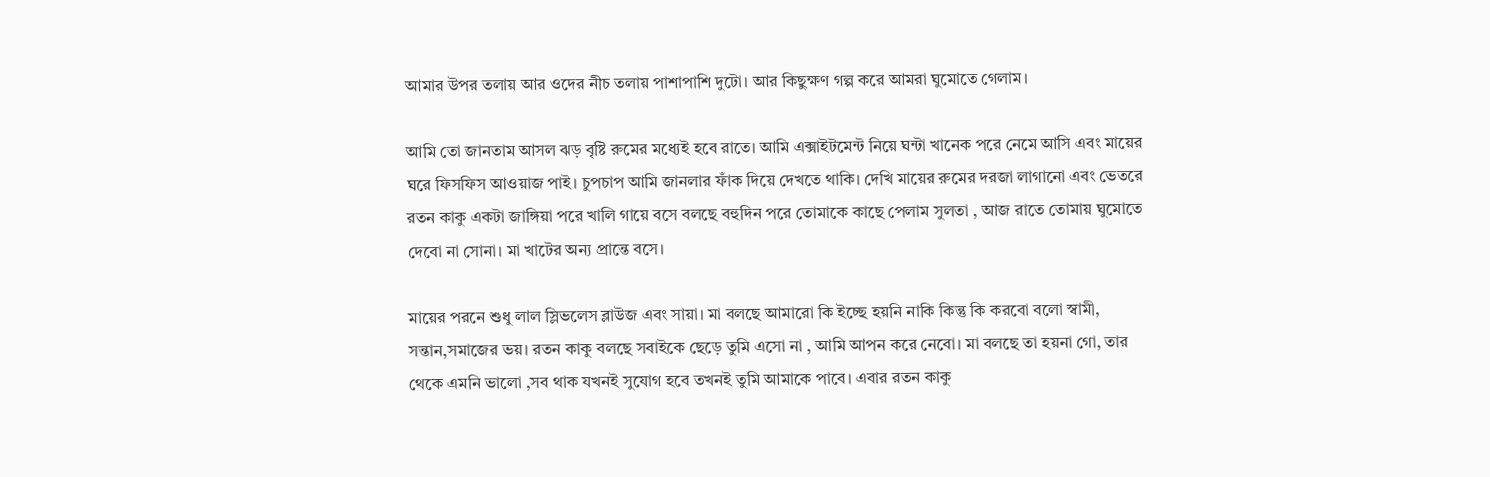আমার উপর তলায় আর ওদের নীচ তলায় পাশাপাশি দুটো। আর কিছুক্ষণ গল্প করে আমরা ঘুমোতে গেলাম।

আমি তো জানতাম আসল ঝড় বৃষ্টি রুমের মধ্যেই হবে রাতে। আমি এক্সাইটমেন্ট নিয়ে ঘন্টা খানেক পরে নেমে আসি এবং মায়ের ঘরে ফিসফিস আওয়াজ পাই। চুপচাপ আমি জানলার ফাঁক দিয়ে দেখতে থাকি। দেখি মায়ের রুমের দরজা লাগানো এবং ভেতরে রতন কাকু একটা জাঙ্গিয়া পরে খালি গায়ে বসে বলছে বহুদিন পরে তোমাকে কাছে পেলাম সুলতা , আজ রাতে তোমায় ঘুমোতে দেবো না সোনা। মা খাটের অন্য প্রান্তে বসে।

মায়ের পরনে শুধু লাল স্লিভলেস ব্লাউজ এবং সায়া। মা বলছে আমারো কি ইচ্ছে হয়নি নাকি কিন্তু কি করবো বলো স্বামী, সন্তান,সমাজের ভয়। রতন কাকু বলছে সবাইকে ছেড়ে তুমি এসো না , আমি আপন করে নেবো। মা বলছে তা হয়না গো, তার থেকে এমনি ভালো ,সব থাক যখনই সুযোগ হবে তখনই তুমি আমাকে পাবে। এবার রতন কাকু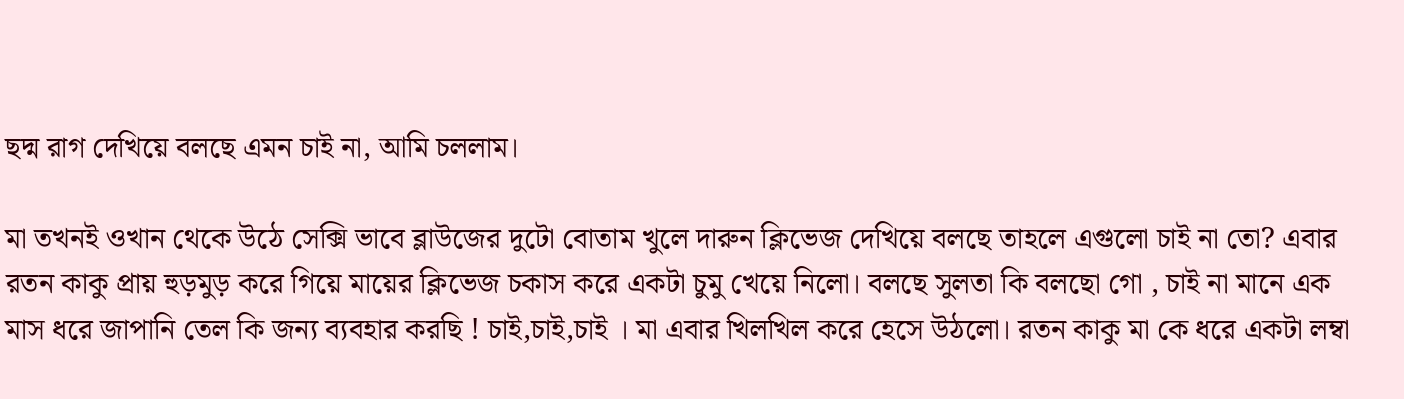ছদ্ম রাগ দেখিয়ে বলছে এমন চাই না, আমি চললাম।

মা তখনই ওখান থেকে উঠে সেক্সি ভাবে ব্লাউজের দুটো বোতাম খুলে দারুন ক্লিভেজ দেখিয়ে বলছে তাহলে এগুলো চাই না তো? এবার রতন কাকু প্রায় হুড়মুড় করে গিয়ে মায়ের ক্লিভেজ চকাস করে একটা চুমু খেয়ে নিলো। বলছে সুলতা কি বলছো গো , চাই না মানে এক মাস ধরে জাপানি তেল কি জন্য ব্যবহার করছি ! চাই,চাই,চাই । মা এবার খিলখিল করে হেসে উঠলো। রতন কাকু মা কে ধরে একটা লম্বা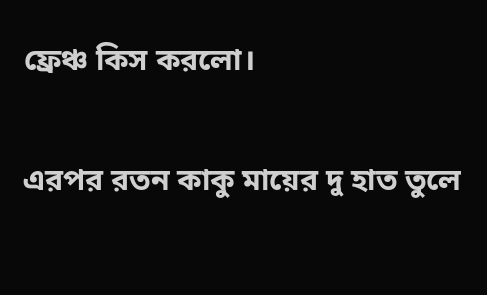ফ্রেঞ্চ কিস করলো।

এরপর রতন কাকু মায়ের দু হাত তুলে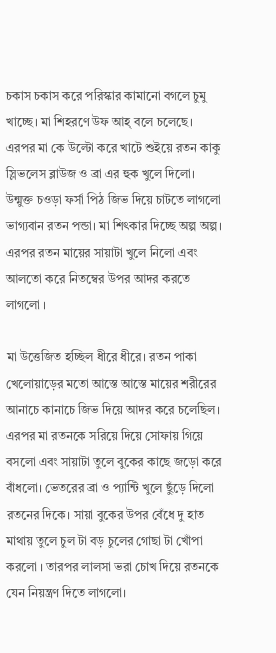চকাস চকাস করে পরিস্কার কামানো বগলে চুমু খাচ্ছে। মা শিহরণে উফ আহ্ বলে চলেছে। এরপর মা কে উল্টো করে খাটে শুইয়ে রতন কাকু স্লিভলেস ব্লাউজ ও ব্রা এর হুক খুলে দিলো। উন্মুক্ত চওড়া ফর্সা পিঠ জিভ দিয়ে চাটতে লাগলো ভাগ্যবান রতন পন্ডা। মা শিৎকার দিচ্ছে অল্প অল্প। এরপর রতন মায়ের সায়াটা খুলে নিলো এবং আলতো করে নিতম্বের উপর আদর করতে লাগলো ।

মা উত্তেজিত হচ্ছিল ধীরে ধীরে। রতন পাকা খেলোয়াড়ের মতো আস্তে আস্তে মায়ের শরীরের আনাচে কানাচে জিভ দিয়ে আদর করে চলেছিল। এরপর মা রতনকে সরিয়ে দিয়ে সোফায় গিয়ে বসলো এবং সায়াটা তুলে বুকের কাছে জড়ো করে বাঁধলো। ভেতরের ব্রা ও প্যান্টি খুলে ছুঁড়ে দিলো রতনের দিকে। সায়া বুকের উপর বেঁধে দু হাত মাথায় তুলে চুল টা বড় চুলের গোছা টা খোঁপা করলো । তারপর লালসা ভরা চোখ দিয়ে রতনকে যেন নিয়ন্ত্রণ দিতে লাগলো।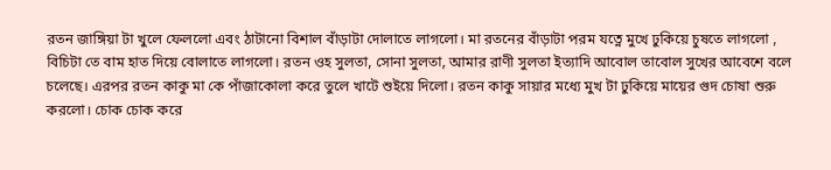রতন জাঙ্গিয়া টা খুলে ফেললো এবং ঠাটানো বিশাল বাঁড়াটা দোলাতে লাগলো। মা রতনের বাঁড়াটা পরম যত্নে মুখে ঢুকিয়ে চুষতে লাগলো , বিচিটা তে বাম হাত দিয়ে বোলাতে লাগলো। রতন ওহ সুলতা, সোনা সুলতা, আমার রাণী সুলতা ইত্যাদি আবোল তাবোল সুখের আবেশে বলে চলেছে। এরপর রতন কাকু মা কে পাঁজাকোলা করে তুলে খাটে শুইয়ে দিলো। রতন কাকু সায়ার মধ্যে মুখ টা ঢুকিয়ে মায়ের গুদ চোষা শুরু করলো। চোক চোক করে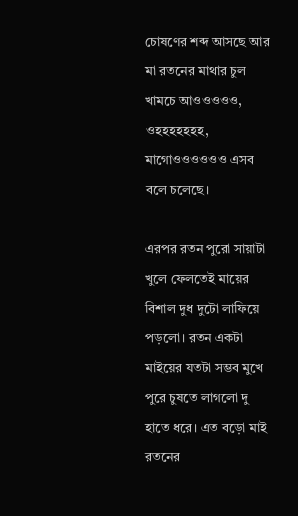চোষণের শব্দ আসছে আর মা রতনের মাথার চুল খামচে আওওওওও, ওহহহহহহহ, মাগোওওওওওও এসব বলে চলেছে।

এরপর রতন পুরো সায়াটা খুলে ফেলতেই মায়ের বিশাল দুধ দুটো লাফিয়ে পড়লো। রতন একটা মাইয়ের যতটা সম্ভব মুখে পুরে চুষতে লাগলো দু হাতে ধরে। এত বড়ো মাই রতনের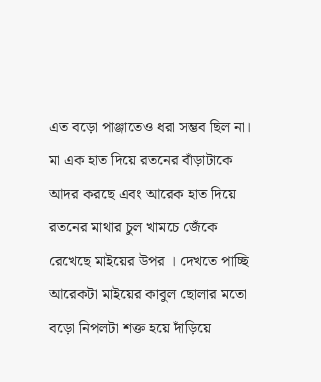এত বড়ো পাঞ্জাতেও ধরা সম্ভব ছিল না। মা এক হাত দিয়ে রতনের বাঁড়াটাকে আদর করছে এবং আরেক হাত দিয়ে রতনের মাথার চুল খামচে জেঁকে রেখেছে মাইয়ের উপর । দেখতে পাচ্ছি আরেকটা মাইয়ের কাবুল ছোলার মতো বড়ো নিপলটা শক্ত হয়ে দাঁড়িয়ে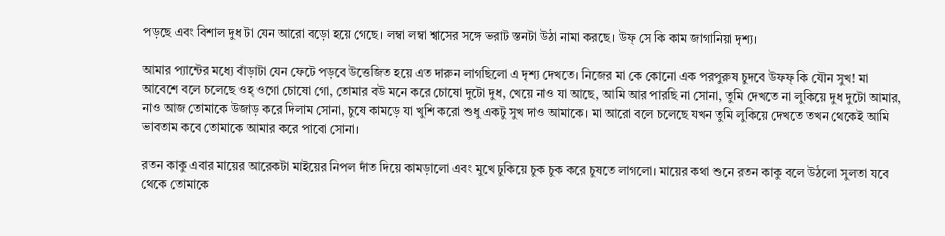পড়ছে এবং বিশাল দুধ টা যেন আরো বড়ো হয়ে গেছে। লম্বা লম্বা শ্বাসের সঙ্গে ভরাট স্তনটা উঠা নামা করছে। উফ্ সে কি কাম জাগানিয়া দৃশ্য।

আমার প্যান্টের মধ্যে বাঁড়াটা যেন ফেটে পড়বে উত্তেজিত হয়ে এত দারুন লাগছিলো এ দৃশ্য দেখতে। নিজের মা কে কোনো এক পরপুরুষ চুদবে উফফ্ কি যৌন সুখ! মা আবেশে বলে চলেছে ওহ্ ওগো চোষো গো, তোমার বউ মনে করে চোষো দুটো দুধ, খেয়ে নাও যা আছে, আমি আর পারছি না সোনা, তুমি দেখতে না লুকিয়ে দুধ দুটো আমার, নাও আজ তোমাকে উজাড় করে দিলাম সোনা, চুষে কামড়ে যা খুশি করো শুধু একটু সুখ দাও আমাকে। মা আরো বলে চলেছে যখন তুমি লুকিয়ে দেখতে তখন থেকেই আমি ভাবতাম কবে তোমাকে আমার করে পাবো সোনা।

রতন কাকু এবার মায়ের আরেকটা মাইয়ের নিপল দাঁত দিয়ে কামড়ালো এবং মুখে ঢুকিয়ে চুক চুক করে চুষতে লাগলো‌। মায়ের কথা শুনে রতন কাকু বলে উঠলো সুলতা যবে থেকে তোমাকে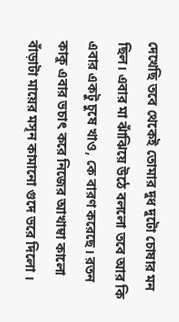দেখেছি তবে থেকেই তোমার দুধ দুটো চোষার মন ছিল। এবার মা ঝাঁঝিয়ে উঠে বললো তবে আর কি এবার একটু চুষে খাও, কে বারণ করেছে। রতন কাকু এবার ভচাৎ করে নিজের আখাম্বা কালো বাঁড়াটা মায়ের মসৃন কামানো গুদে ভরে দিলো ।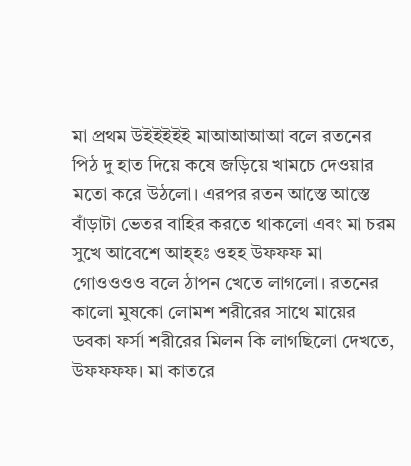মা প্রথম উইইইইই মাআআআআ বলে রতনের পিঠ দু হাত দিয়ে কষে জড়িয়ে খামচে দেওয়ার মতো করে উঠলো। এরপর রতন আস্তে আস্তে বাঁড়াটা ভেতর বাহির করতে থাকলো এবং মা চরম সুখে আবেশে আহ্হঃ ওহহ উফফফ মা গোওওওও বলে ঠাপন খেতে লাগলো। রতনের কালো মুষকো লোমশ শরীরের সাথে মায়ের ডবকা ফর্সা শরীরের মিলন কি লাগছিলো দেখতে, উফফফফ। মা কাতরে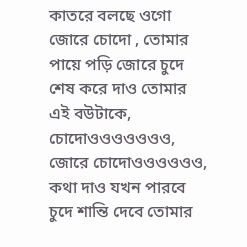কাতরে বলছে ওগো জোরে চোদো , তোমার পায়ে পড়ি জোরে চুদে শেষ করে দাও তোমার এই বউটাকে, চোদোওওওওওওও, জোরে চোদোওওওওওও, কথা দাও যখন পারবে চুদে শান্তি দেবে তোমার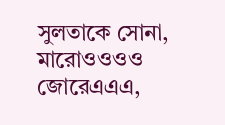সুলতাকে সোনা, মারোওওওও জোরেএএএ,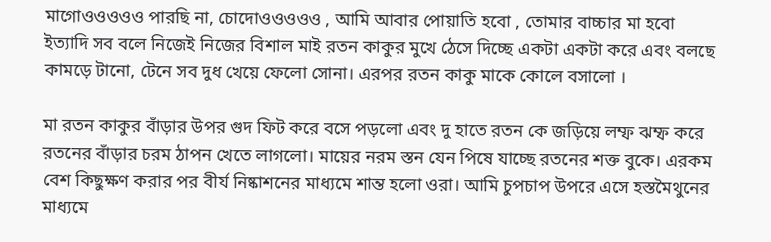মাগোওওওওও পারছি না, চোদোওওওওও , আমি আবার পোয়াতি হবো , তোমার বাচ্চার মা হবো ইত্যাদি সব বলে নিজেই নিজের বিশাল মাই রতন কাকুর মুখে ঠেসে দিচ্ছে একটা একটা করে এবং বলছে কামড়ে টানো, টেনে সব দুধ খেয়ে ফেলো সোনা। এরপর রতন কাকু মাকে কোলে বসালো ।

মা রতন কাকুর বাঁড়ার উপর গুদ ফিট করে বসে পড়লো এবং দু হাতে রতন কে জড়িয়ে লম্ফ ঝম্ফ করে রতনের বাঁড়ার চরম ঠাপন খেতে লাগলো। মায়ের নরম স্তন যেন পিষে যাচ্ছে রতনের শক্ত বুকে। এরকম বেশ কিছুক্ষণ করার পর বীর্য নিষ্কাশনের মাধ্যমে শান্ত হলো ওরা। আমি চুপচাপ উপরে এসে হস্তমৈথুনের মাধ্যমে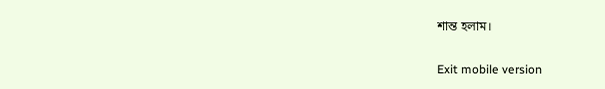শান্ত হলাম।

Exit mobile version